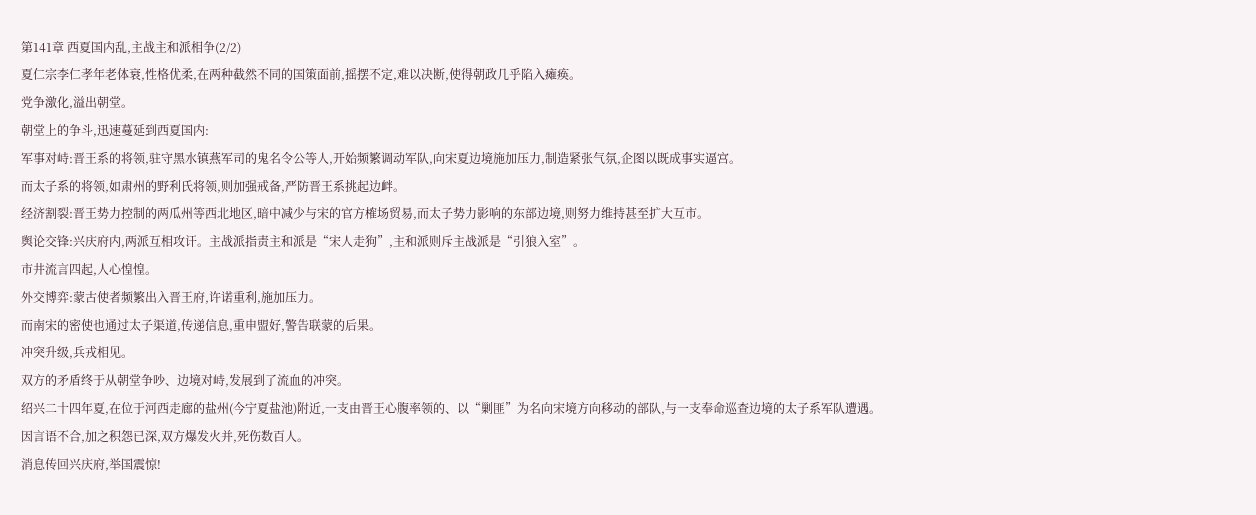第141章 西夏国内乱,主战主和派相争(2/2)
夏仁宗李仁孝年老体衰,性格优柔,在两种截然不同的国策面前,摇摆不定,难以决断,使得朝政几乎陷入瘫痪。
党争激化,溢出朝堂。
朝堂上的争斗,迅速蔓延到西夏国内:
军事对峙:晋王系的将领,驻守黑水镇燕军司的鬼名令公等人,开始频繁调动军队,向宋夏边境施加压力,制造紧张气氛,企图以既成事实逼宫。
而太子系的将领,如肃州的野利氏将领,则加强戒备,严防晋王系挑起边衅。
经济割裂:晋王势力控制的两瓜州等西北地区,暗中减少与宋的官方榷场贸易,而太子势力影响的东部边境,则努力维持甚至扩大互市。
舆论交锋:兴庆府内,两派互相攻讦。主战派指责主和派是“宋人走狗”,主和派则斥主战派是“引狼入室”。
市井流言四起,人心惶惶。
外交博弈:蒙古使者频繁出入晋王府,许诺重利,施加压力。
而南宋的密使也通过太子渠道,传递信息,重申盟好,警告联蒙的后果。
冲突升级,兵戎相见。
双方的矛盾终于从朝堂争吵、边境对峙,发展到了流血的冲突。
绍兴二十四年夏,在位于河西走廊的盐州(今宁夏盐池)附近,一支由晋王心腹率领的、以“剿匪”为名向宋境方向移动的部队,与一支奉命巡查边境的太子系军队遭遇。
因言语不合,加之积怨已深,双方爆发火并,死伤数百人。
消息传回兴庆府,举国震惊!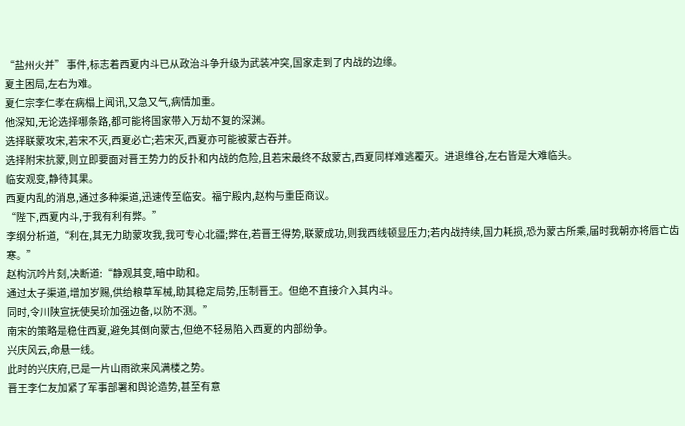“盐州火并” 事件,标志着西夏内斗已从政治斗争升级为武装冲突,国家走到了内战的边缘。
夏主困局,左右为难。
夏仁宗李仁孝在病榻上闻讯,又急又气,病情加重。
他深知,无论选择哪条路,都可能将国家带入万劫不复的深渊。
选择联蒙攻宋,若宋不灭,西夏必亡;若宋灭,西夏亦可能被蒙古吞并。
选择附宋抗蒙,则立即要面对晋王势力的反扑和内战的危险,且若宋最终不敌蒙古,西夏同样难逃覆灭。进退维谷,左右皆是大难临头。
临安观变,静待其果。
西夏内乱的消息,通过多种渠道,迅速传至临安。福宁殿内,赵构与重臣商议。
“陛下,西夏内斗,于我有利有弊。”
李纲分析道,“利在,其无力助蒙攻我,我可专心北疆;弊在,若晋王得势,联蒙成功,则我西线顿显压力;若内战持续,国力耗损,恐为蒙古所乘,届时我朝亦将唇亡齿寒。”
赵构沉吟片刻,决断道:“静观其变,暗中助和。
通过太子渠道,增加岁赐,供给粮草军械,助其稳定局势,压制晋王。但绝不直接介入其内斗。
同时,令川陕宣抚使吴玠加强边备,以防不测。”
南宋的策略是稳住西夏,避免其倒向蒙古,但绝不轻易陷入西夏的内部纷争。
兴庆风云,命悬一线。
此时的兴庆府,已是一片山雨欲来风满楼之势。
晋王李仁友加紧了军事部署和舆论造势,甚至有意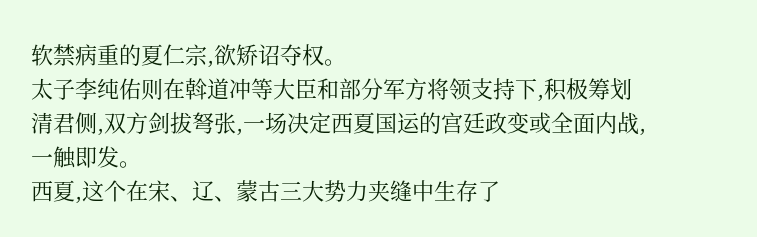软禁病重的夏仁宗,欲矫诏夺权。
太子李纯佑则在斡道冲等大臣和部分军方将领支持下,积极筹划清君侧,双方剑拔弩张,一场决定西夏国运的宫廷政变或全面内战,一触即发。
西夏,这个在宋、辽、蒙古三大势力夹缝中生存了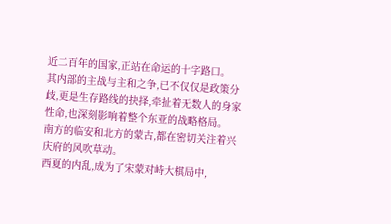近二百年的国家,正站在命运的十字路口。
其内部的主战与主和之争,已不仅仅是政策分歧,更是生存路线的抉择,牵扯着无数人的身家性命,也深刻影响着整个东亚的战略格局。
南方的临安和北方的蒙古,都在密切关注着兴庆府的风吹草动。
西夏的内乱,成为了宋蒙对峙大棋局中,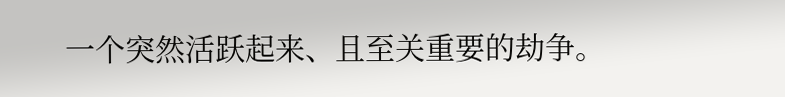一个突然活跃起来、且至关重要的劫争。